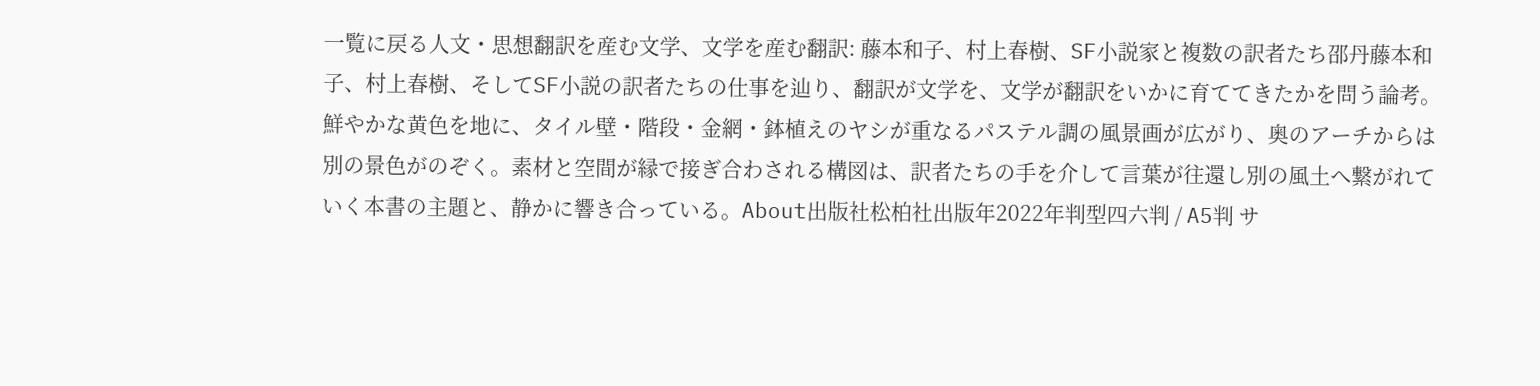一覧に戻る人文・思想翻訳を産む文学、文学を産む翻訳: 藤本和子、村上春樹、SF小説家と複数の訳者たち邵丹藤本和子、村上春樹、そしてSF小説の訳者たちの仕事を辿り、翻訳が文学を、文学が翻訳をいかに育ててきたかを問う論考。鮮やかな黄色を地に、タイル壁・階段・金網・鉢植えのヤシが重なるパステル調の風景画が広がり、奥のアーチからは別の景色がのぞく。素材と空間が縁で接ぎ合わされる構図は、訳者たちの手を介して言葉が往還し別の風土へ繋がれていく本書の主題と、静かに響き合っている。About出版社松柏社出版年2022年判型四六判 / A5判 サ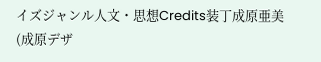イズジャンル人文・思想Credits装丁成原亜美(成原デザ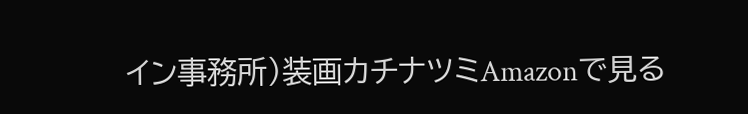イン事務所)装画カチナツミAmazonで見る